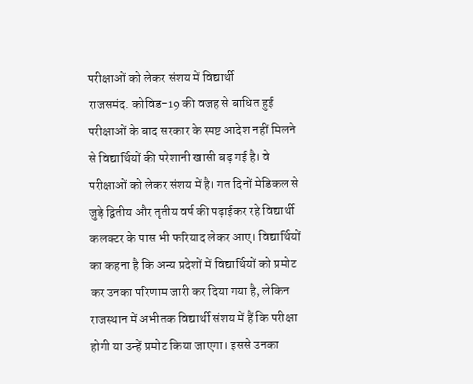परीक्षाओं को लेकर संशय में विद्यार्थी
राजसमंद. कोविड-19 की वजह से बाधित हुई परीक्षाओं के बाद सरकार के स्पष्ट आदेश नहीं मिलने से विद्यार्थियों की परेशानी खासी बढ़ गई है। वे परीक्षाओं को लेकर संशय में है। गत दिनों मेडिकल से जुड़े द्वितीय और तृतीय वर्ष की पढ़ाईकर रहे विद्यार्थी कलक्टर के पास भी फरियाद लेकर आए। विद्यार्थियों का कहना है कि अन्य प्रदेशों में विद्यार्थियों को प्रमोट कर उनका परिणाम जारी कर दिया गया है, लेकिन राजस्थान में अभीतक विद्यार्थी संशय में हैं कि परीक्षा होगी या उन्हें प्रमोट किया जाएगा। इससे उनका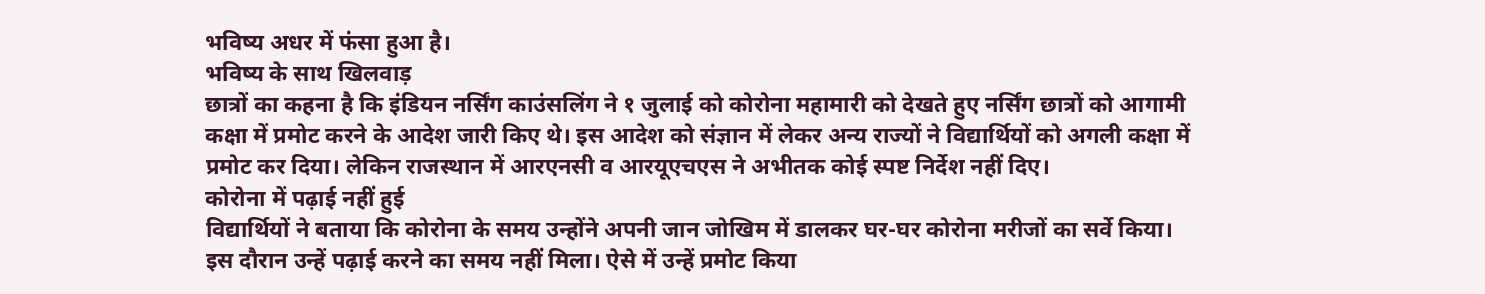भविष्य अधर में फंसा हुआ है।
भविष्य के साथ खिलवाड़
छात्रों का कहना है कि इंडियन नर्सिंग काउंसलिंग ने १ जुलाई को कोरोना महामारी को देखते हुए नर्सिंग छात्रों को आगामी कक्षा में प्रमोट करने के आदेश जारी किए थे। इस आदेश को संज्ञान में लेकर अन्य राज्यों ने विद्यार्थियों को अगली कक्षा में प्रमोट कर दिया। लेकिन राजस्थान में आरएनसी व आरयूएचएस ने अभीतक कोई स्पष्ट निर्देश नहीं दिए।
कोरोना में पढ़ाई नहीं हुई
विद्यार्थियों ने बताया कि कोरोना के समय उन्होंने अपनी जान जोखिम में डालकर घर-घर कोरोना मरीजों का सर्वे किया। इस दौरान उन्हें पढ़ाई करने का समय नहीं मिला। ऐसे में उन्हें प्रमोट किया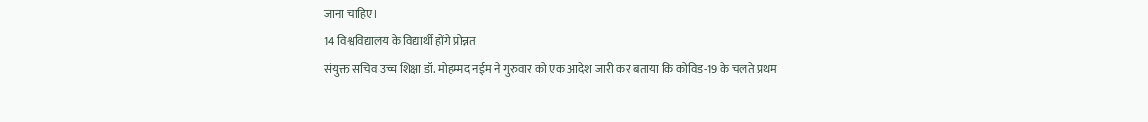जाना चाहिए।
14 विश्वविद्यालय के विद्यार्थी होंगे प्रोन्नत
संयुक्त सचिव उच्च शिक्षा डॉ. मोहम्मद नईम ने गुरुवार को एक आदेश जारी कर बताया कि कोविड-19 के चलते प्रथम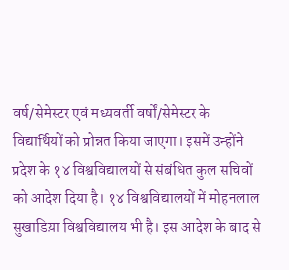वर्ष/सेमेस्टर एवं मध्यवर्ती वर्षों/सेमेस्टर के विद्यार्थियों को प्रोन्नत किया जाएगा। इसमें उन्होंने प्रदेश के १४ विश्वविद्यालयों से संबंधित कुल सचिवों को आदेश दिया है। १४ विश्वविद्यालयों में मोहनलाल सुखाडिय़ा विश्वविद्यालय भी है। इस आदेश के बाद से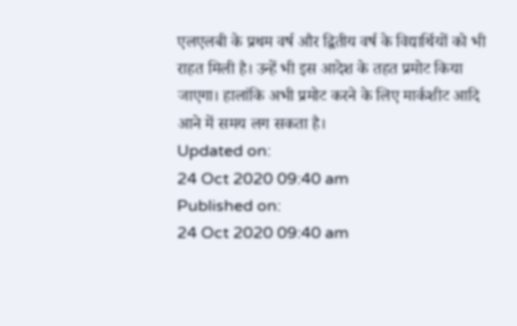एलएलबी के प्रथम वर्ष और द्वितीय वर्ष के विद्यार्थियों को भी राहत मिली है। उन्हें भी इस आदेश के तहत प्रमोट किया जाएगा। हालांकि अभी प्रमोट करने के लिए मार्कशीट आदि आने में समय लग सकता है।
Updated on:
24 Oct 2020 09:40 am
Published on:
24 Oct 2020 09:40 am